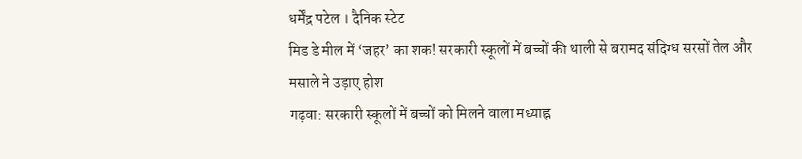धर्मेंद्र पटेल । दैनिक स्टेट
मिड डे मील में ‘जहर’ का शक! सरकारी स्कूलों में बच्चों की थाली से बरामद संदिग्ध सरसों तेल और मसाले ने उड़ाए होश
गढ़वा: सरकारी स्कूलों में बच्चों को मिलने वाला मध्याह्न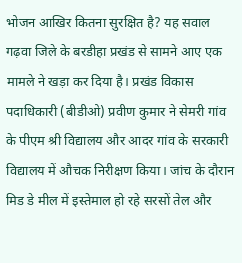भोजन आखिर कितना सुरक्षित है? यह सवाल गढ़वा जिले के बरडीहा प्रखंड से सामने आए एक मामले ने खड़ा कर दिया है। प्रखंड विकास पदाधिकारी (बीडीओ) प्रवीण कुमार ने सेमरी गांव के पीएम श्री विद्यालय और आदर गांव के सरकारी विद्यालय में औचक निरीक्षण किया। जांच के दौरान मिड डे मील में इस्तेमाल हो रहे सरसों तेल और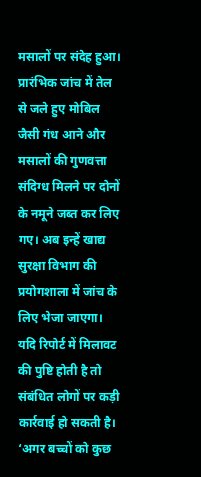मसालों पर संदेह हुआ। प्रारंभिक जांच में तेल से जले हुए मोबिल जैसी गंध आने और मसालों की गुणवत्ता संदिग्ध मिलने पर दोनों के नमूने जब्त कर लिए गए। अब इन्हें खाद्य सुरक्षा विभाग की प्रयोगशाला में जांच के लिए भेजा जाएगा। यदि रिपोर्ट में मिलावट की पुष्टि होती है तो संबंधित लोगों पर कड़ी कार्रवाई हो सकती है।
‘अगर बच्चों को कुछ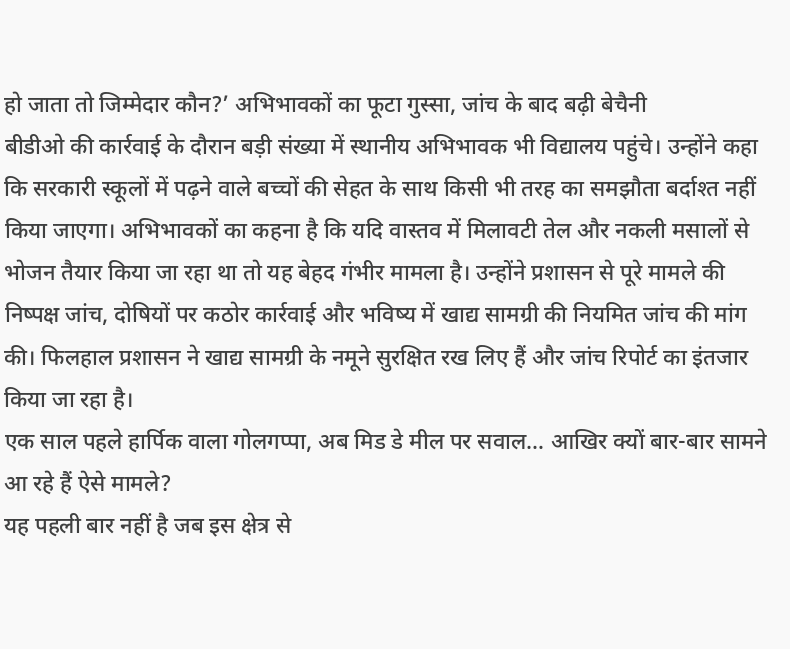हो जाता तो जिम्मेदार कौन?’ अभिभावकों का फूटा गुस्सा, जांच के बाद बढ़ी बेचैनी
बीडीओ की कार्रवाई के दौरान बड़ी संख्या में स्थानीय अभिभावक भी विद्यालय पहुंचे। उन्होंने कहा कि सरकारी स्कूलों में पढ़ने वाले बच्चों की सेहत के साथ किसी भी तरह का समझौता बर्दाश्त नहीं किया जाएगा। अभिभावकों का कहना है कि यदि वास्तव में मिलावटी तेल और नकली मसालों से भोजन तैयार किया जा रहा था तो यह बेहद गंभीर मामला है। उन्होंने प्रशासन से पूरे मामले की निष्पक्ष जांच, दोषियों पर कठोर कार्रवाई और भविष्य में खाद्य सामग्री की नियमित जांच की मांग की। फिलहाल प्रशासन ने खाद्य सामग्री के नमूने सुरक्षित रख लिए हैं और जांच रिपोर्ट का इंतजार किया जा रहा है।
एक साल पहले हार्पिक वाला गोलगप्पा, अब मिड डे मील पर सवाल… आखिर क्यों बार-बार सामने आ रहे हैं ऐसे मामले?
यह पहली बार नहीं है जब इस क्षेत्र से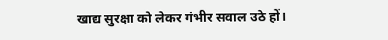खाद्य सुरक्षा को लेकर गंभीर सवाल उठे हों।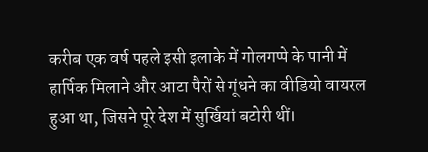करीब एक वर्ष पहले इसी इलाके में गोलगप्पे के पानी में हार्पिक मिलाने और आटा पैरों से गूंधने का वीडियो वायरल हुआ था, जिसने पूरे देश में सुर्खियां बटोरी थीं।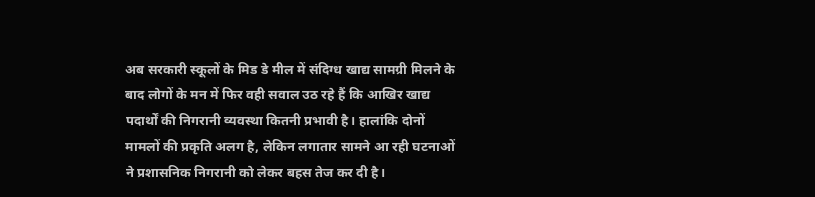अब सरकारी स्कूलों के मिड डे मील में संदिग्ध खाद्य सामग्री मिलने के बाद लोगों के मन में फिर वही सवाल उठ रहे हैं कि आखिर खाद्य पदार्थों की निगरानी व्यवस्था कितनी प्रभावी है। हालांकि दोनों मामलों की प्रकृति अलग है, लेकिन लगातार सामने आ रही घटनाओं ने प्रशासनिक निगरानी को लेकर बहस तेज कर दी है।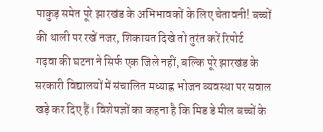पाकुड़ समेत पूरे झारखंड के अभिभावकों के लिए चेतावनी! बच्चों की थाली पर रखें नजर, शिकायत दिखे तो तुरंत करें रिपोर्ट
गढ़वा की घटना ने सिर्फ एक जिले नहीं, बल्कि पूरे झारखंड के सरकारी विद्यालयों में संचालित मध्याह्न भोजन व्यवस्था पर सवाल खड़े कर दिए हैं। विशेषज्ञों का कहना है कि मिड डे मील बच्चों के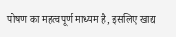पोषण का महत्वपूर्ण माध्यम है, इसलिए खाद्य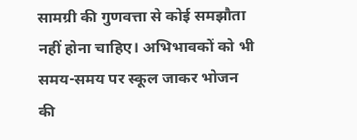सामग्री की गुणवत्ता से कोई समझौता नहीं होना चाहिए। अभिभावकों को भी समय-समय पर स्कूल जाकर भोजन की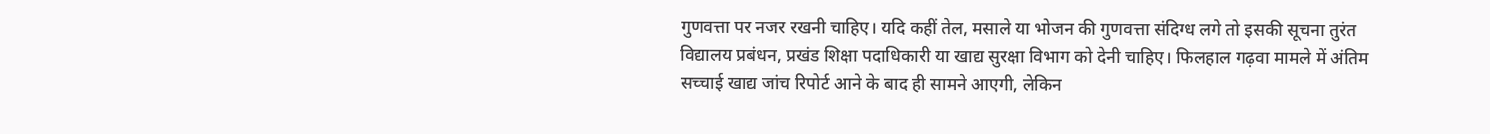गुणवत्ता पर नजर रखनी चाहिए। यदि कहीं तेल, मसाले या भोजन की गुणवत्ता संदिग्ध लगे तो इसकी सूचना तुरंत विद्यालय प्रबंधन, प्रखंड शिक्षा पदाधिकारी या खाद्य सुरक्षा विभाग को देनी चाहिए। फिलहाल गढ़वा मामले में अंतिम सच्चाई खाद्य जांच रिपोर्ट आने के बाद ही सामने आएगी, लेकिन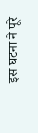इस घटना ने पूरे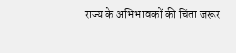राज्य के अभिभावकों की चिंता जरूर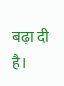बढ़ा दी है।